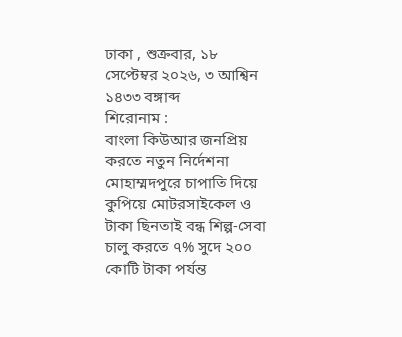ঢাকা , শুক্রবার, ১৮ সেপ্টেম্বর ২০২৬, ৩ আশ্বিন ১৪৩৩ বঙ্গাব্দ
শিরোনাম :
বাংলা কিউআর জনপ্রিয় করতে নতুন নির্দেশনা মোহাম্মদপুরে চাপাতি দিয়ে কুপিয়ে মোটরসাইকেল ও টাকা ছিনতাই বন্ধ শিল্প-সেবা চালু করতে ৭% সুদে ২০০ কোটি টাকা পর্যন্ত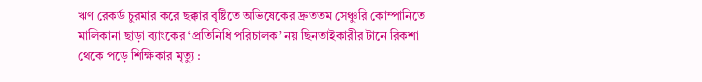ঋণ রেকর্ড চুরমার করে ছক্কার বৃষ্টিতে অভিষেকের দ্রুততম সেঞ্চুরি কোম্পানিতে মালিকানা ছাড়া ব্যাংকের ‘প্রতিনিধি পরিচালক’ নয় ছিনতাইকারীর টানে রিকশা থেকে পড়ে শিক্ষিকার মৃত্যু :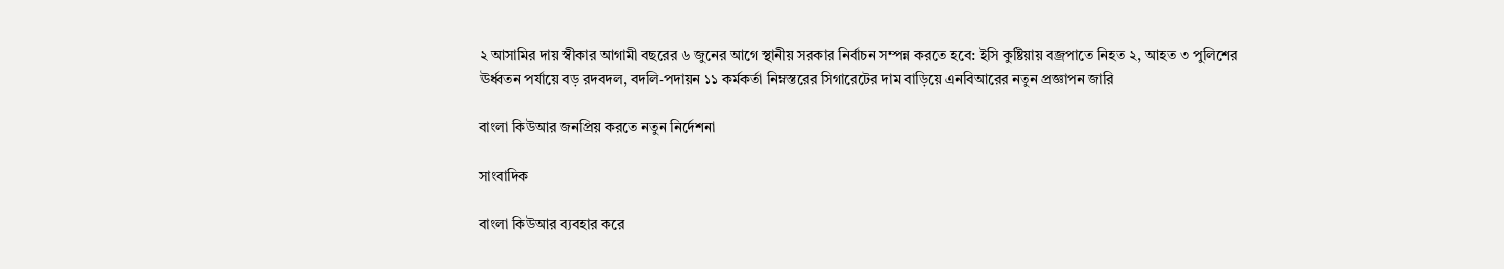২ আসামির দায় স্বীকার আগামী বছরের ৬ জুনের আগে স্থানীয় সরকার নির্বাচন সম্পন্ন করতে হবে: ইসি কুষ্টিয়ায় বজ্রপাতে নিহত ২, আহত ৩ পুলিশের ঊর্ধ্বতন পর্যায়ে বড় রদবদল, বদলি-পদায়ন ১১ কর্মকর্তা নিম্নস্তরের সিগারেটের দাম বাড়িয়ে এনবিআরের নতুন প্রজ্ঞাপন জারি

বাংলা কিউআর জনপ্রিয় করতে নতুন নির্দেশনা

সাংবাদিক

বাংলা কিউআর ব্যবহার করে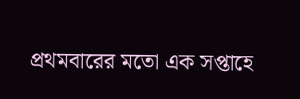প্রথমবারের মতো এক সপ্তাহে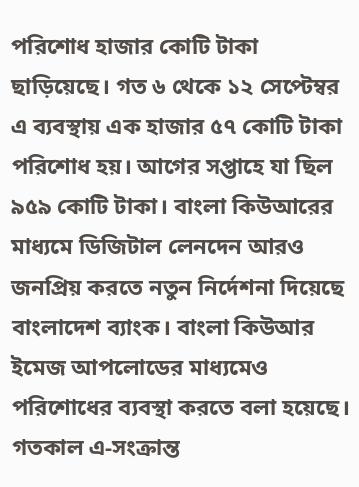পরিশোধ হাজার কোটি টাকা ছাড়িয়েছে। গত ৬ থেকে ১২ সেপ্টেম্বর এ ব্যবস্থায় এক হাজার ৫৭ কোটি টাকা পরিশোধ হয়। আগের সপ্তাহে যা ছিল ৯৫৯ কোটি টাকা। বাংলা কিউআরের মাধ্যমে ডিজিটাল লেনদেন আরও জনপ্রিয় করতে নতুন নির্দেশনা দিয়েছে বাংলাদেশ ব্যাংক। বাংলা কিউআর ইমেজ আপলোডের মাধ্যমেও পরিশোধের ব্যবস্থা করতে বলা হয়েছে। গতকাল এ-সংক্রান্ত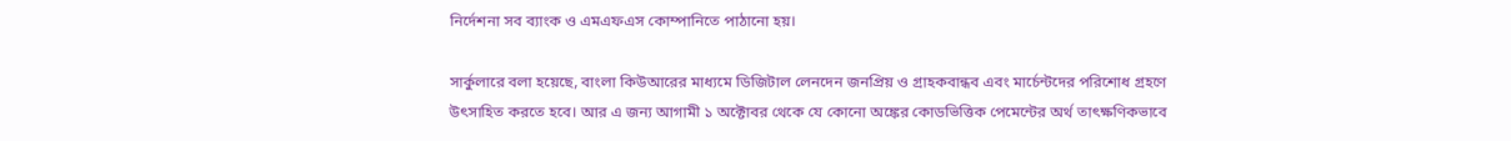নির্দেশনা সব ব্যাংক ও এমএফএস কোম্পানিতে পাঠানো হয়।

সার্কুলারে বলা হয়েছে, বাংলা কিউআরের মাধ্যমে ডিজিটাল লেনদেন জনপ্রিয় ও গ্রাহকবান্ধব এবং মার্চেন্টদের পরিশোধ গ্রহণে উৎসাহিত করতে হবে। আর এ জন্য আগামী ১ অক্টোবর থেকে যে কোনো অঙ্কের কোডভিত্তিক পেমেন্টের অর্থ তাৎক্ষণিকভাবে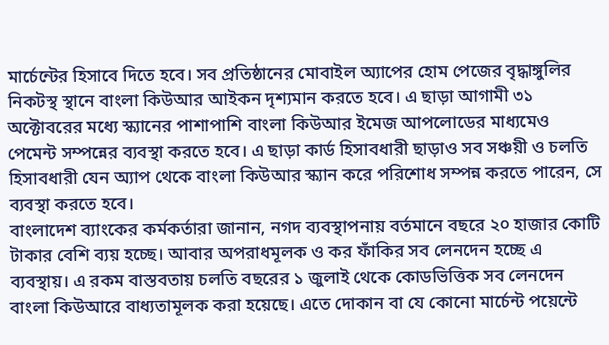মার্চেন্টের হিসাবে দিতে হবে। সব প্রতিষ্ঠানের মোবাইল অ্যাপের হোম পেজের বৃদ্ধাঙ্গুলির নিকটস্থ স্থানে বাংলা কিউআর আইকন দৃশ্যমান করতে হবে। এ ছাড়া আগামী ৩১ অক্টোবরের মধ্যে স্ক্যানের পাশাপাশি বাংলা কিউআর ইমেজ আপলোডের মাধ্যমেও পেমেন্ট সম্পন্নের ব্যবস্থা করতে হবে। এ ছাড়া কার্ড হিসাবধারী ছাড়াও সব সঞ্চয়ী ও চলতি হিসাবধারী যেন অ্যাপ থেকে বাংলা কিউআর স্ক্যান করে পরিশোধ সম্পন্ন করতে পারেন, সে ব্যবস্থা করতে হবে।
বাংলাদেশ ব্যাংকের কর্মকর্তারা জানান, নগদ ব্যবস্থাপনায় বর্তমানে বছরে ২০ হাজার কোটি টাকার বেশি ব্যয় হচ্ছে। আবার অপরাধমূলক ও কর ফাঁকির সব লেনদেন হচ্ছে এ ব্যবস্থায়। এ রকম বাস্তবতায় চলতি বছরের ১ জুলাই থেকে কোডভিত্তিক সব লেনদেন বাংলা কিউআরে বাধ্যতামূলক করা হয়েছে। এতে দোকান বা যে কোনো মার্চেন্ট পয়েন্টে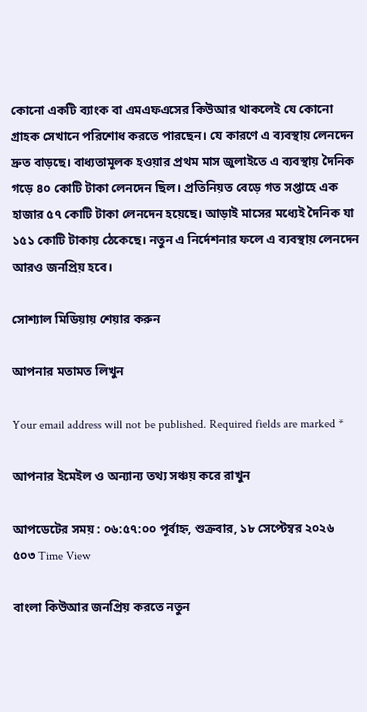কোনো একটি ব্যাংক বা এমএফএসের কিউআর থাকলেই যে কোনো গ্রাহক সেখানে পরিশোধ করতে পারছেন। যে কারণে এ ব্যবস্থায় লেনদেন দ্রুত বাড়ছে। বাধ্যতামূলক হওয়ার প্রথম মাস জুলাইতে এ ব্যবস্থায় দৈনিক গড়ে ৪০ কোটি টাকা লেনদেন ছিল। প্রতিনিয়ত বেড়ে গত সপ্তাহে এক হাজার ৫৭ কোটি টাকা লেনদেন হয়েছে। আড়াই মাসের মধ্যেই দৈনিক যা ১৫১ কোটি টাকায় ঠেকেছে। নতুন এ নির্দেশনার ফলে এ ব্যবস্থায় লেনদেন আরও জনপ্রিয় হবে।

সোশ্যাল মিডিয়ায় শেয়ার করুন

আপনার মতামত লিখুন

Your email address will not be published. Required fields are marked *

আপনার ইমেইল ও অন্যান্য তথ্য সঞ্চয় করে রাখুন

আপডেটের সময় : ০৬:৫৭:০০ পূর্বাহ্ন, শুক্রবার, ১৮ সেপ্টেম্বর ২০২৬
৫০৩ Time View

বাংলা কিউআর জনপ্রিয় করতে নতুন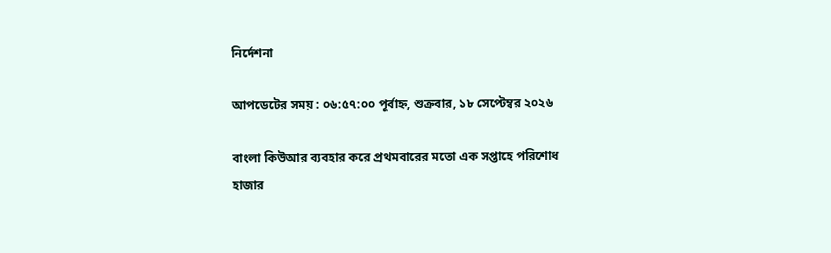নির্দেশনা

আপডেটের সময় : ০৬:৫৭:০০ পূর্বাহ্ন, শুক্রবার, ১৮ সেপ্টেম্বর ২০২৬

বাংলা কিউআর ব্যবহার করে প্রথমবারের মতো এক সপ্তাহে পরিশোধ হাজার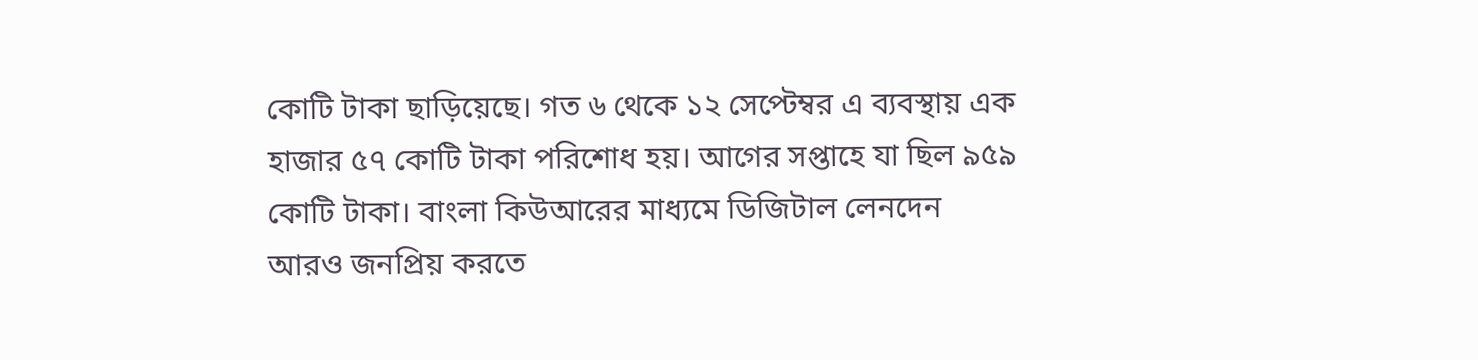কোটি টাকা ছাড়িয়েছে। গত ৬ থেকে ১২ সেপ্টেম্বর এ ব্যবস্থায় এক হাজার ৫৭ কোটি টাকা পরিশোধ হয়। আগের সপ্তাহে যা ছিল ৯৫৯ কোটি টাকা। বাংলা কিউআরের মাধ্যমে ডিজিটাল লেনদেন আরও জনপ্রিয় করতে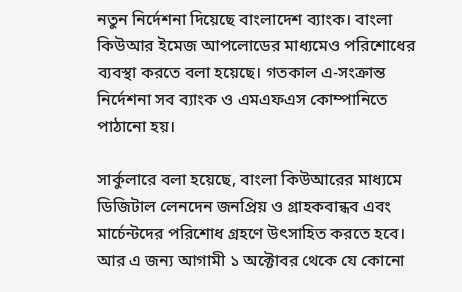নতুন নির্দেশনা দিয়েছে বাংলাদেশ ব্যাংক। বাংলা কিউআর ইমেজ আপলোডের মাধ্যমেও পরিশোধের ব্যবস্থা করতে বলা হয়েছে। গতকাল এ-সংক্রান্ত নির্দেশনা সব ব্যাংক ও এমএফএস কোম্পানিতে পাঠানো হয়।

সার্কুলারে বলা হয়েছে, বাংলা কিউআরের মাধ্যমে ডিজিটাল লেনদেন জনপ্রিয় ও গ্রাহকবান্ধব এবং মার্চেন্টদের পরিশোধ গ্রহণে উৎসাহিত করতে হবে। আর এ জন্য আগামী ১ অক্টোবর থেকে যে কোনো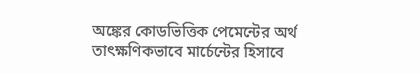অঙ্কের কোডভিত্তিক পেমেন্টের অর্থ তাৎক্ষণিকভাবে মার্চেন্টের হিসাবে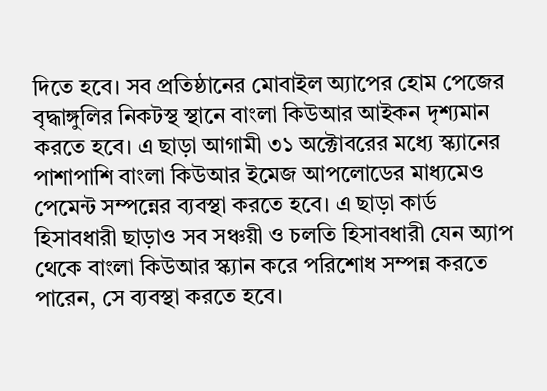দিতে হবে। সব প্রতিষ্ঠানের মোবাইল অ্যাপের হোম পেজের বৃদ্ধাঙ্গুলির নিকটস্থ স্থানে বাংলা কিউআর আইকন দৃশ্যমান করতে হবে। এ ছাড়া আগামী ৩১ অক্টোবরের মধ্যে স্ক্যানের পাশাপাশি বাংলা কিউআর ইমেজ আপলোডের মাধ্যমেও পেমেন্ট সম্পন্নের ব্যবস্থা করতে হবে। এ ছাড়া কার্ড হিসাবধারী ছাড়াও সব সঞ্চয়ী ও চলতি হিসাবধারী যেন অ্যাপ থেকে বাংলা কিউআর স্ক্যান করে পরিশোধ সম্পন্ন করতে পারেন, সে ব্যবস্থা করতে হবে।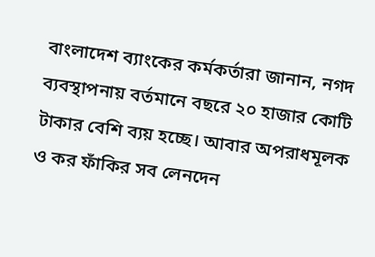বাংলাদেশ ব্যাংকের কর্মকর্তারা জানান, নগদ ব্যবস্থাপনায় বর্তমানে বছরে ২০ হাজার কোটি টাকার বেশি ব্যয় হচ্ছে। আবার অপরাধমূলক ও কর ফাঁকির সব লেনদেন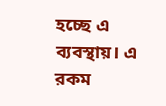হচ্ছে এ ব্যবস্থায়। এ রকম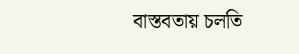বাস্তবতায় চলতি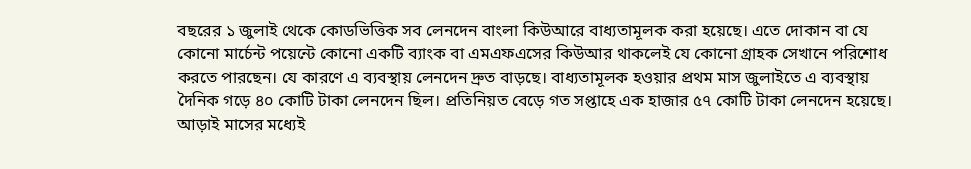বছরের ১ জুলাই থেকে কোডভিত্তিক সব লেনদেন বাংলা কিউআরে বাধ্যতামূলক করা হয়েছে। এতে দোকান বা যে কোনো মার্চেন্ট পয়েন্টে কোনো একটি ব্যাংক বা এমএফএসের কিউআর থাকলেই যে কোনো গ্রাহক সেখানে পরিশোধ করতে পারছেন। যে কারণে এ ব্যবস্থায় লেনদেন দ্রুত বাড়ছে। বাধ্যতামূলক হওয়ার প্রথম মাস জুলাইতে এ ব্যবস্থায় দৈনিক গড়ে ৪০ কোটি টাকা লেনদেন ছিল। প্রতিনিয়ত বেড়ে গত সপ্তাহে এক হাজার ৫৭ কোটি টাকা লেনদেন হয়েছে। আড়াই মাসের মধ্যেই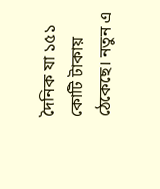দৈনিক যা ১৫১ কোটি টাকায় ঠেকেছে। নতুন এ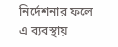নির্দেশনার ফলে এ ব্যবস্থায়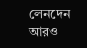লেনদেন আরও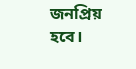জনপ্রিয় হবে।